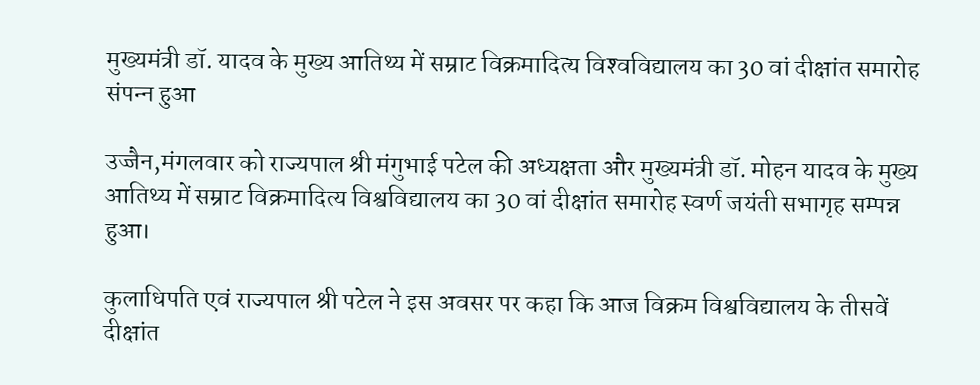मुख्‍यमंत्री डॉ. यादव के मुख्‍य आतिथ्‍य में सम्राट विक्रमादित्‍य विश्‍वविद्यालय का 30 वां दीक्षांत समारोह संपन्‍न हुआ

उज्जैन,मंगलवार को राज्यपाल श्री मंगुभाई पटेल की अध्यक्षता और मुख्यमंत्री डॉ. मोहन यादव के मुख्य आतिथ्य में सम्राट विक्रमादित्य विश्वविद्यालय का 30 वां दीक्षांत समारोह स्‍वर्ण जयंती सभागृह सम्पन्न हुआ।

कुलाधिपति एवं राज्यपाल श्री पटेल ने इस अवसर पर कहा कि आज विक्रम विश्वविद्यालय के तीसवें दीक्षांत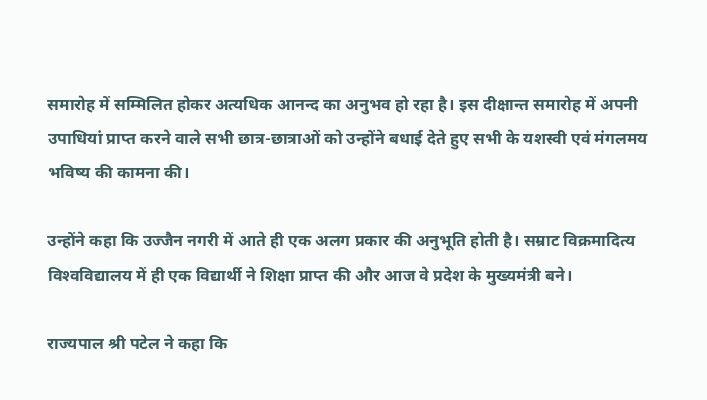समारोह में सम्मिलित होकर अत्यधिक आनन्द का अनुभव हो रहा है। इस दीक्षान्त समारोह में अपनी उपाधियां प्राप्त करने वाले सभी छात्र-छात्राओं को उन्‍होंने बधाई देते हुए सभी के यशस्वी एवं मंगलमय भविष्य की कामना की।

उन्‍होंने कहा कि उज्‍जैन नगरी में आते ही एक अलग प्रकार की अनुभूति होती है। सम्राट विक्रमादित्‍य विश्‍वविद्यालय में ही एक विद्यार्थी ने शिक्षा प्राप्‍त की और आज वे प्रदेश के मुख्‍यमंत्री बने।

राज्‍यपाल श्री पटेल ने कहा कि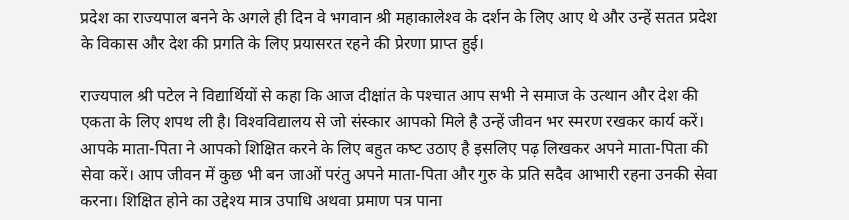प्रदेश का राज्‍यपाल बनने के अगले ही दिन वे भगवान श्री महाकालेश्‍व के दर्शन के लिए आए थे और उन्‍हें सतत प्रदेश के विकास और देश की प्रगति के लिए प्रयासरत रहने की प्रेरणा प्राप्‍त हुई।

राज्‍यपाल श्री पटेल ने विद्यार्थियों से कहा कि आज दीक्षांत के पश्‍चात आप सभी ने समाज के उत्‍थान और देश की एकता के लिए शपथ ली है। विश्‍वविद्यालय से जो संस्‍कार आपको मिले है उन्‍हें जीवन भर स्‍मरण रखकर कार्य करें। आपके माता-पिता ने आपको शिक्षित करने के लिए बहुत कष्‍ट उठाए है इसलिए पढ़ लिखकर अपने माता-पिता की सेवा करें। आप जीवन में कुछ भी बन जाओं परंतु अपने माता-पिता और गुरु के प्रति सदैव आभारी रहना उनकी सेवा करना। शिक्षित होने का उद्देश्‍य मात्र उपाधि अथवा प्रमाण पत्र पाना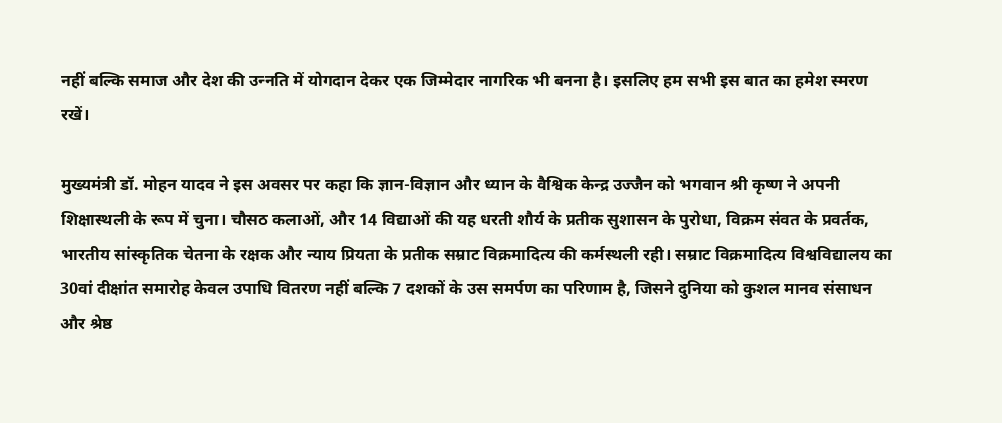नहीं बल्कि समाज और देश की उन्‍नति में योगदान देकर एक जिम्‍मेदार नागरिक भी बनना है। इसलिए हम सभी इस बात का हमेश स्‍मरण रखें।

मुख्यमंत्री डॉ. मोहन यादव ने इस अवसर पर कहा कि ज्ञान-विज्ञान और ध्यान के वैश्विक केन्द्र उज्जैन को भगवान श्री कृष्ण ने अपनी शिक्षास्थली के रूप में चुना। चौसठ कलाओं, और 14 विद्याओं की यह धरती शौर्य के प्रतीक सुशासन के पुरोधा, विक्रम संवत के प्रवर्तक, भारतीय सांस्कृतिक चेतना के रक्षक और न्याय प्रियता के प्रतीक सम्राट विक्रमादित्य की कर्मस्थली रही। सम्राट विक्रमादित्य विश्वविद्यालय का 30वां दीक्षांत समारोह केवल उपाधि वितरण नहीं बल्कि 7 दशकों के उस समर्पण का परिणाम है, जिसने दुनिया को कुशल मानव संसाधन और श्रेष्ठ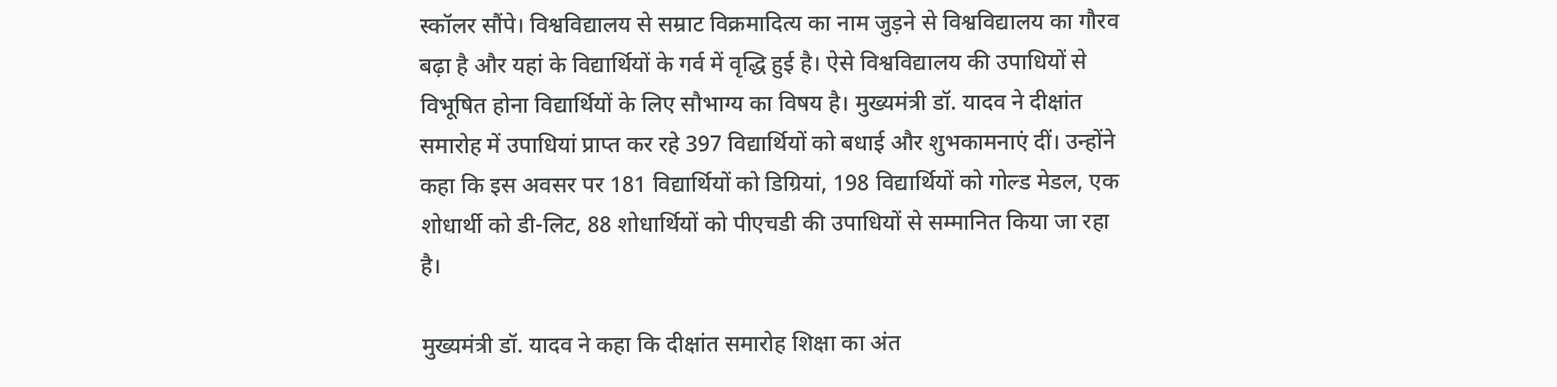स्कॉलर सौंपे। विश्वविद्यालय से सम्राट विक्रमादित्य का नाम जुड़ने से विश्वविद्यालय का गौरव बढ़ा है और यहां के विद्यार्थियों के गर्व में वृद्धि हुई है। ऐसे विश्वविद्यालय की उपाधियों से विभूषित होना विद्यार्थियों के लिए सौभाग्य का विषय है। मुख्यमंत्री डॉ. यादव ने दीक्षांत समारोह में उपाधियां प्राप्त कर रहे 397 विद्यार्थियों को बधाई और शुभकामनाएं दीं। उन्होंने कहा कि इस अवसर पर 181 विद्यार्थियों को डिग्रियां, 198 विद्यार्थियों को गोल्ड मेडल, एक शोधार्थी को डी-लिट, 88 शोधार्थियों को पीएचडी की उपाधियों से सम्मानित किया जा रहा है।

मुख्यमंत्री डॉ. यादव ने कहा कि दीक्षांत समारोह शिक्षा का अंत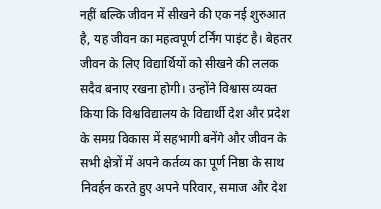नहीं बल्कि जीवन में सीखने की एक नई शुरुआत है, यह जीवन का महत्वपूर्ण टर्निंग पाइंट है। बेहतर जीवन के लिए विद्यार्थियों को सीखने की ललक सदैव बनाए रखना होगी। उन्होंने विश्वास व्यक्त किया कि विश्वविद्यालय के विद्यार्थी देश और प्रदेश के समग्र विकास में सहभागी बनेंगे और जीवन के सभी क्षेत्रों में अपने कर्तव्य का पूर्ण निष्ठा के साथ निवर्हन करते हुए अपने परिवार, समाज और देश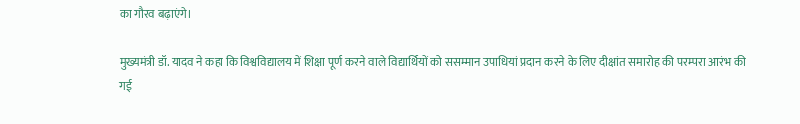का गौरव बढ़ाएंगे।

मुख्यमंत्री डॉ. यादव ने कहा कि विश्वविद्यालय में शिक्षा पूर्ण करने वाले विद्यार्थियों को ससम्मान उपाधियां प्रदान करने के लिए दीक्षांत समारोह की परम्परा आरंभ की गई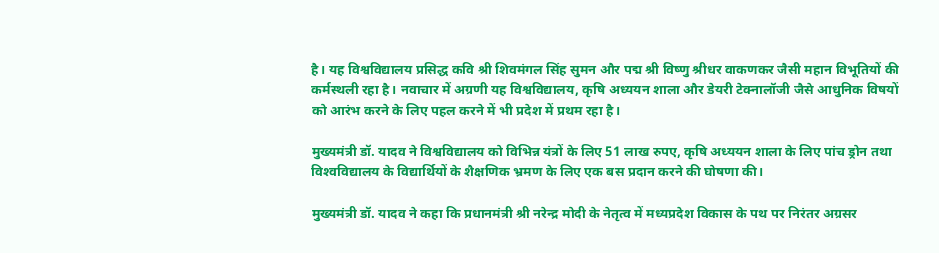है। यह विश्वविद्यालय प्रसिद्ध कवि श्री शिवमंगल सिंह सुमन और पद्म श्री विष्णु श्रीधर वाकणकर जैसी महान विभूतियों की कर्मस्थली रहा है। नवाचार में अग्रणी यह विश्वविद्यालय, कृषि अध्ययन शाला और डेयरी टेक्नालॉजी जैसे आधुनिक विषयों को आरंभ करने के लिए पहल करने में भी प्रदेश में प्रथम रहा है।

मुख्यमंत्री डॉ. यादव ने विश्वविद्यालय को विभिन्न यंत्रों के लिए 51 लाख रुपए, कृषि अध्‍ययन शाला के लिए पांच ड्रोन तथा विश्‍वविद्यालय के विद्यार्थियों के शै‍क्षणिक भ्रमण के लिए एक बस प्रदान करने की घोषणा की।

मुख्यमंत्री डॉ. यादव ने कहा कि प्रधानमंत्री श्री नरेन्द्र मोदी के नेतृत्व में मध्यप्रदेश विकास के पथ पर निरंतर अग्रसर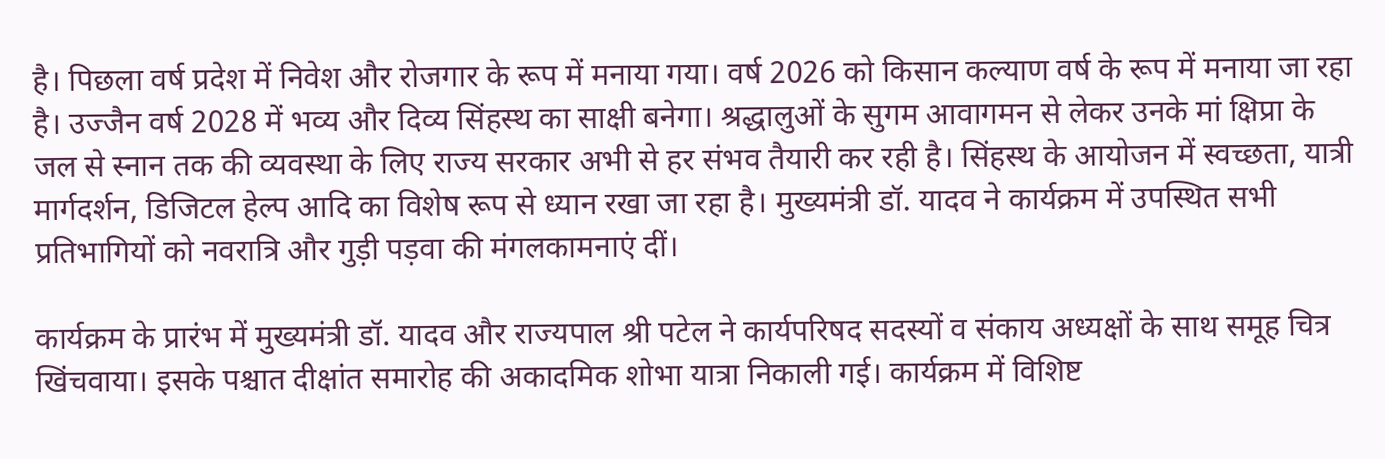है। पिछला वर्ष प्रदेश में निवेश और रोजगार के रूप में मनाया गया। वर्ष 2026 को किसान कल्याण वर्ष के रूप में मनाया जा रहा है। उज्जैन वर्ष 2028 में भव्य और दिव्य सिंहस्थ का साक्षी बनेगा। श्रद्धालुओं के सुगम आवागमन से लेकर उनके मां क्षिप्रा के जल से स्नान तक की व्यवस्था के लिए राज्य सरकार अभी से हर संभव तैयारी कर रही है। सिंहस्थ के आयोजन में स्वच्छता, यात्री मार्गदर्शन, डिजिटल हेल्प आदि का विशेष रूप से ध्यान रखा जा रहा है। मुख्यमंत्री डॉ. यादव ने कार्यक्रम में उपस्थित सभी प्रतिभागियों को नवरात्रि और गुड़ी पड़वा की मंगलकामनाएं दीं।

कार्यक्रम के प्रारंभ में मुख्यमंत्री डॉ. यादव और राज्यपाल श्री पटेल ने कार्यपरिषद सदस्‍यों व संकाय अध्‍यक्षों के साथ समूह चित्र खिंचवाया। इसके पश्चात दीक्षांत समारोह की अकादमिक शोभा यात्रा निकाली गई। कार्यक्रम में विशिष्ट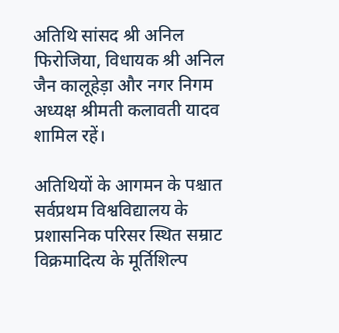अतिथि सांसद श्री अनिल फिरोजिया, विधायक श्री अनिल जैन कालूहेड़ा और नगर निगम अध्‍यक्ष श्रीमती कलावती यादव शामिल रहें।

अतिथियों के आगमन के पश्चात सर्वप्रथम विश्वविद्यालय के प्रशासनिक परिसर स्थित सम्राट विक्रमादित्य के मूर्तिशिल्प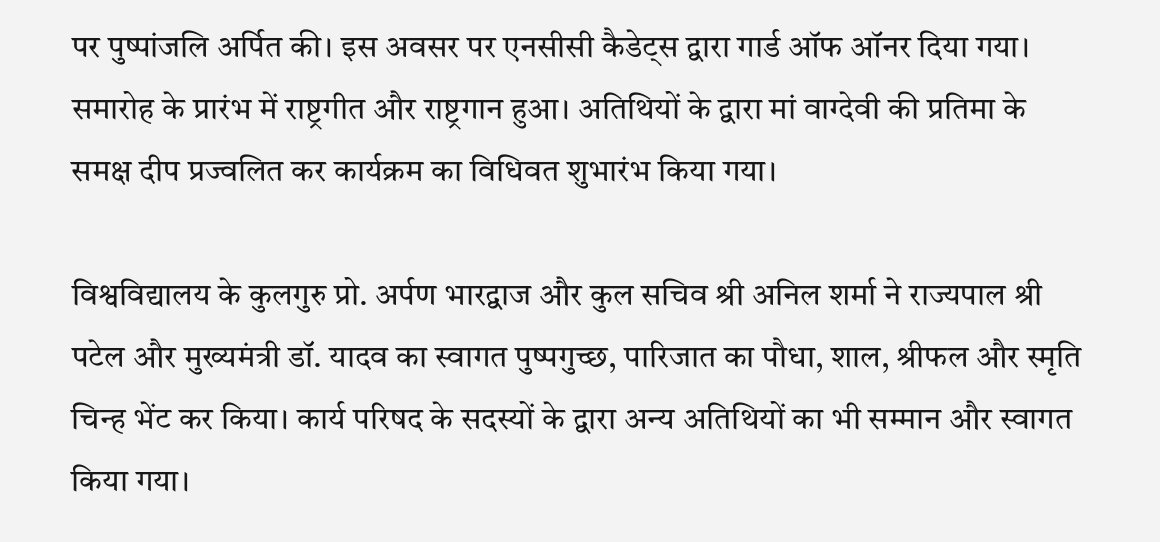पर पुष्पांजलि अर्पित की। इस अवसर पर एनसीसी कैडेट्स द्वारा गार्ड ऑफ ऑनर दिया गया। समारोह के प्रारंभ में राष्ट्रगीत और राष्ट्रगान हुआ। अतिथियों के द्वारा मां वाग्देवी की प्रतिमा के समक्ष दीप प्रज्वलित कर कार्यक्रम का विधिवत शुभारंभ किया गया।

विश्वविद्यालय के कुलगुरु प्रो. अर्पण भारद्वाज और कुल सचिव श्री अनिल शर्मा ने राज्यपाल श्री पटेल और मुख्यमंत्री डॉ. यादव का स्वागत पुष्पगुच्छ, पारिजात का पौधा, शाल, श्रीफल और स्मृति चिन्ह भेंट कर किया। कार्य परिषद के सदस्यों के द्वारा अन्य अतिथियों का भी सम्मान और स्वागत किया गया।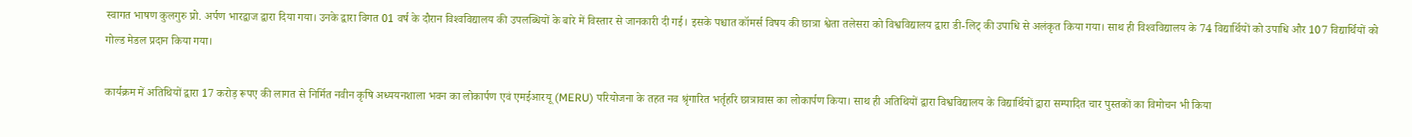स्‍वागत भाषण कुलगुरु प्रो. अर्पण भारद्वाज द्वारा दिया गया। उनके द्वारा विगत 01 वर्ष के दौरान विश्‍वविद्यालय की उपलब्धियों के बारे में विस्‍तार से जानकारी दी गई। इसके पश्चात कॉमर्स विषय की छात्रा श्वेता तलेसरा को विश्वविद्यालय द्वारा डी-लिट् की उपाधि से अलंकृत किया गया। साथ ही विश्‍वविद्यालय के 74 विद्यार्थियों को उपाधि और 107 विद्यार्थियों को गोल्‍ड मेडल प्रदान किया गया।

कार्यक्रम में अतिथियों द्वारा 17 करोड़ रूपए की लागत से निर्मित नवीन कृषि अध्ययनशाला भवन का लोकार्पण एवं एमईआरयू (MERU) परियोजना के तहत नव श्रृंगारित भर्तृहरि छात्रावास का लोकार्पण किया। साथ ही अतिथियों द्वारा विश्वविद्यालय के विद्यार्थियों द्वारा सम्पादित चार पुस्तकों का विमोचन भी किया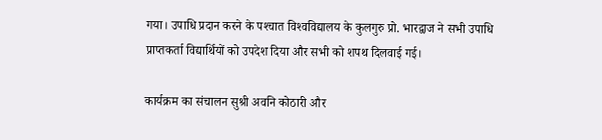गया। उपाधि प्रदान करने के पश्‍चात विश्‍वविद्यालय के कुलगुरु प्रो. भारद्वाज ने सभी उपाधि प्राप्तकर्ता विद्यार्थियों को उपदेश दिया और सभी को शपथ दिलवाई गई।

कार्यक्रम का संचालन सुश्री अवनि कोठारी और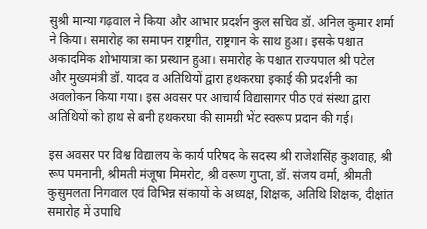सुश्री मान्‍या गढ़वाल ने किया और आभार प्रदर्शन कुल सचिव डॉ. अनिल कुमार शर्मा ने किया। समारोह का समापन राष्ट्रगीत, राष्ट्रगान के साथ हुआ। इसके पश्चात अकादमिक शोभायात्रा का प्रस्थान हुआ। समारोह के पश्चात राज्यपाल श्री पटेल और मुख्यमंत्री डॉ. यादव व अतिथियों द्वारा हथकरघा इकाई की प्रदर्शनी का अवलोकन किया गया। इस अवसर पर आचार्य विद्यासागर पीठ एवं संस्‍था द्वारा अतिथियों को हाथ से बनी हथकरघा की सामग्री भेंट स्‍वरूप प्रदान की गई।

इस अवसर पर विश्व विद्यालय के कार्य परिषद के सदस्य श्री राजेशसिंह कुशवाह, श्री रूप पमनानी, श्रीमती मंजूषा मिमरोट, श्री वरूण गुप्ता, डॉ. संजय वर्मा, श्रीमती कुसुमलता निगवाल एवं विभिन्न संकायों के अध्यक्ष, शिक्षक, अतिथि शिक्षक, दीक्षांत समारोह में उपाधि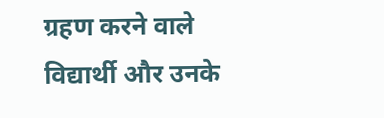ग्रहण करने वाले विद्यार्थी और उनके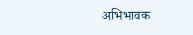अभिभावक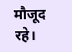मौजूद रहे।